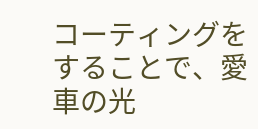コーティングをすることで、愛車の光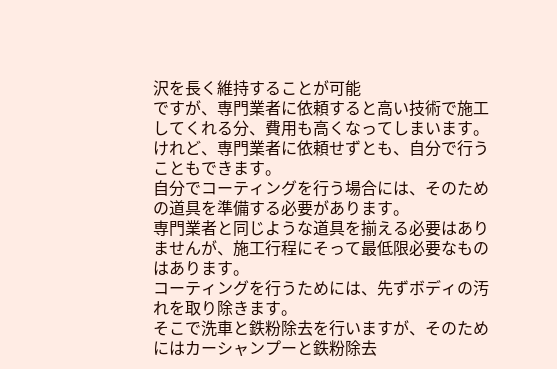沢を長く維持することが可能
ですが、専門業者に依頼すると高い技術で施工してくれる分、費用も高くなってしまいます。けれど、専門業者に依頼せずとも、自分で行うこともできます。
自分でコーティングを行う場合には、そのための道具を準備する必要があります。
専門業者と同じような道具を揃える必要はありませんが、施工行程にそって最低限必要なものはあります。
コーティングを行うためには、先ずボディの汚れを取り除きます。
そこで洗車と鉄粉除去を行いますが、そのためにはカーシャンプーと鉄粉除去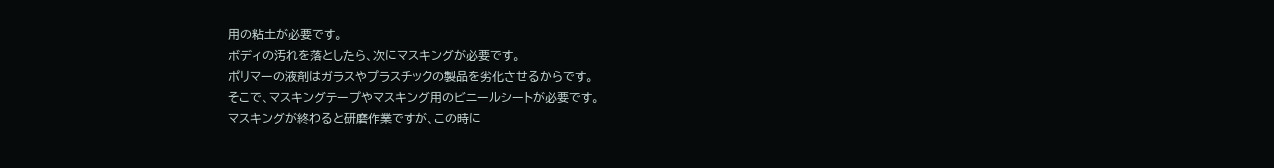用の粘土が必要です。
ボディの汚れを落としたら、次にマスキングが必要です。
ポリマーの液剤はガラスやプラスチックの製品を劣化させるからです。
そこで、マスキングテープやマスキング用のビニールシートが必要です。
マスキングが終わると研磨作業ですが、この時に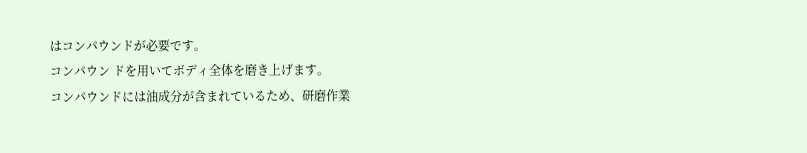はコンパウンドが必要です。
コンパウン ドを用いてボディ全体を磨き上げます。
コンパウンドには油成分が含まれているため、研磨作業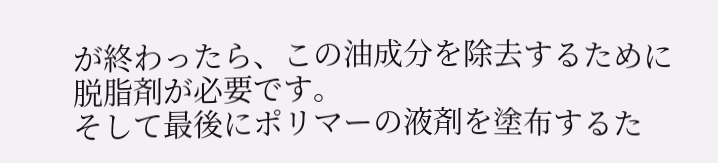が終わったら、この油成分を除去するために脱脂剤が必要です。
そして最後にポリマーの液剤を塗布するた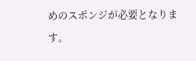めのスポンジが必要となります。